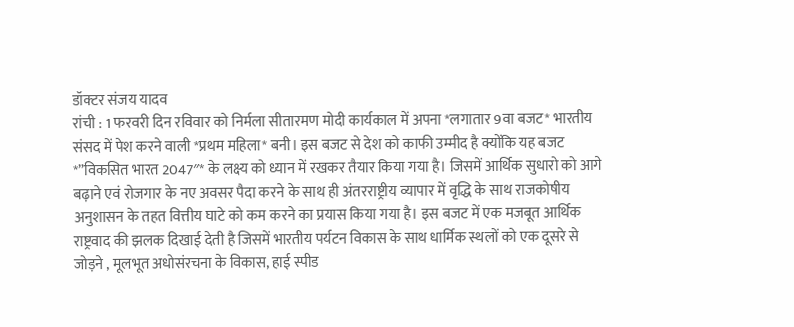डॉक्टर संजय यादव
रांची : 1 फरवरी दिन रविवार को निर्मला सीतारमण मोदी कार्यकाल में अपना *लगातार 9वा बजट* भारतीय संसद में पेश करने वाली *प्रथम महिला* बनी। इस बजट से देश को काफी उम्मीद है क्योंकि यह बजट *”विकसित भारत 2047″* के लक्ष्य को ध्यान में रखकर तैयार किया गया है। जिसमें आर्थिक सुधारो को आगे बढ़ाने एवं रोजगार के नए अवसर पैदा करने के साथ ही अंतरराष्ट्रीय व्यापार में वृद्धि के साथ राजकोषीय अनुशासन के तहत वित्तीय घाटे को कम करने का प्रयास किया गया है। इस बजट में एक मजबूत आर्थिक राष्ट्रवाद की झलक दिखाई देती है जिसमें भारतीय पर्यटन विकास के साथ धार्मिक स्थलों को एक दूसरे से जोड़ने , मूलभूत अधोसंरचना के विकास, हाई स्पीड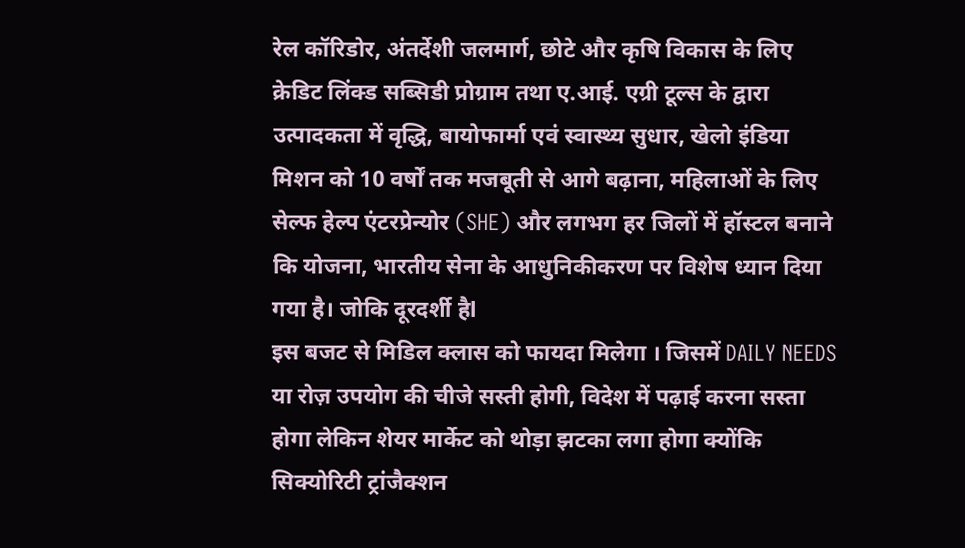रेल कॉरिडोर, अंतर्देशी जलमार्ग, छोटे और कृषि विकास के लिए क्रेडिट लिंक्ड सब्सिडी प्रोग्राम तथा ए.आई. एग्री टूल्स के द्वारा उत्पादकता में वृद्धि, बायोफार्मा एवं स्वास्थ्य सुधार, खेलो इंडिया मिशन को 10 वर्षों तक मजबूती से आगे बढ़ाना, महिलाओं के लिए सेल्फ हेल्प एंटरप्रेन्योर (SHE) और लगभग हर जिलों में हॉस्टल बनाने कि योजना, भारतीय सेना के आधुनिकीकरण पर विशेष ध्यान दिया गया है। जोकि दूरदर्शी हैl
इस बजट से मिडिल क्लास को फायदा मिलेगा । जिसमें DAILY NEEDS या रोज़ उपयोग की चीजे सस्ती होगी, विदेश में पढ़ाई करना सस्ता होगा लेकिन शेयर मार्केट को थोड़ा झटका लगा होगा क्योंकि सिक्योरिटी ट्रांजैक्शन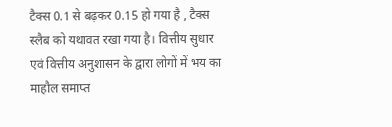टैक्स 0.1 से बढ़कर 0.15 हो गया है , टैक्स स्लैब को यथावत रखा गया है। वित्तीय सुधार एवं वित्तीय अनुशासन के द्वारा लोगों में भय का माहौल समाप्त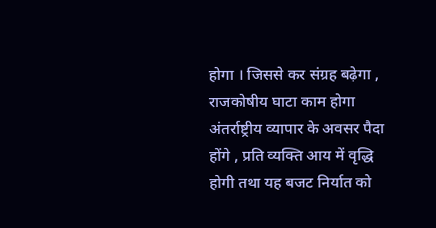होगा । जिससे कर संग्रह बढ़ेगा , राजकोषीय घाटा काम होगा अंतर्राष्ट्रीय व्यापार के अवसर पैदा होंगे , प्रति व्यक्ति आय में वृद्धि होगी तथा यह बजट निर्यात को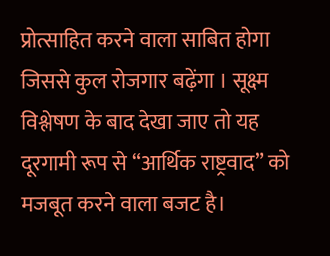प्रोत्साहित करने वाला साबित होगा जिससे कुल रोजगार बढ़ेंगा । सूक्ष्म विश्लेषण के बाद देखा जाए तो यह दूरगामी रूप से “आर्थिक राष्ट्रवाद” को मजबूत करने वाला बजट है।